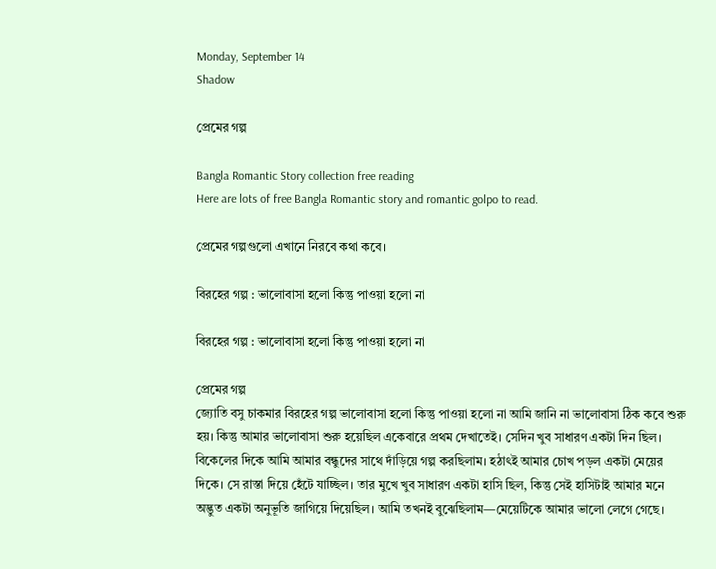Monday, September 14
Shadow

প্রেমের গল্প

Bangla Romantic Story collection free reading
Here are lots of free Bangla Romantic story and romantic golpo to read.

প্রেমের গল্পগুলো এখানে নিরবে কথা কবে।

বিরহের গল্প : ভালোবাসা হলো কিন্তু পাওয়া হলো না

বিরহের গল্প : ভালোবাসা হলো কিন্তু পাওয়া হলো না

প্রেমের গল্প
জ্যোতি বসু চাকমার বিরহের গল্প ভালোবাসা হলো কিন্তু পাওয়া হলো না আমি জানি না ভালোবাসা ঠিক কবে শুরু হয়। কিন্তু আমার ভালোবাসা শুরু হয়েছিল একেবারে প্রথম দেখাতেই। সেদিন খুব সাধারণ একটা দিন ছিল। বিকেলের দিকে আমি আমার বন্ধুদের সাথে দাঁড়িয়ে গল্প করছিলাম। হঠাৎই আমার চোখ পড়ল একটা মেয়ের দিকে। সে রাস্তা দিয়ে হেঁটে যাচ্ছিল। তার মুখে খুব সাধারণ একটা হাসি ছিল, কিন্তু সেই হাসিটাই আমার মনে অদ্ভুত একটা অনুভূতি জাগিয়ে দিয়েছিল। আমি তখনই বুঝেছিলাম—মেয়েটিকে আমার ভালো লেগে গেছে।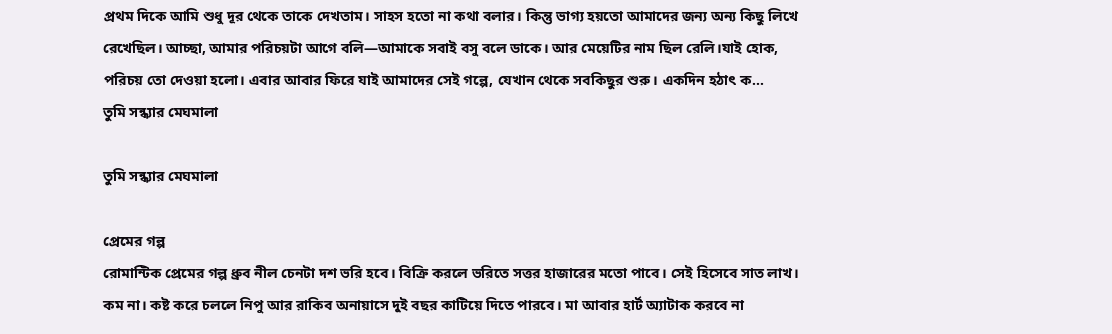প্রথম দিকে আমি শুধু দূর থেকে তাকে দেখতাম। সাহস হতো না কথা বলার। কিন্তু ভাগ্য হয়তো আমাদের জন্য অন্য কিছু লিখে রেখেছিল। আচ্ছা, আমার পরিচয়টা আগে বলি—আমাকে সবাই বসু বলে ডাকে। আর মেয়েটির নাম ছিল রেলি।যাই হোক, পরিচয় তো দেওয়া হলো। এবার আবার ফিরে যাই আমাদের সেই গল্পে, যেখান থেকে সবকিছুর শুরু। একদিন হঠাৎ ক...
তুমি সন্ধ্যার মেঘমালা

তুমি সন্ধ্যার মেঘমালা

প্রেমের গল্প
রোমান্টিক প্রেমের গল্প ধ্রুব নীল চেনটা দশ ভরি হবে। বিক্রি করলে ভরিতে সত্তর হাজারের মতো পাবে। সেই হিসেবে সাত লাখ। কম না। কষ্ট করে চললে নিপু আর রাকিব অনায়াসে দুই বছর কাটিয়ে দিতে পারবে। মা আবার হার্ট অ্যাটাক করবে না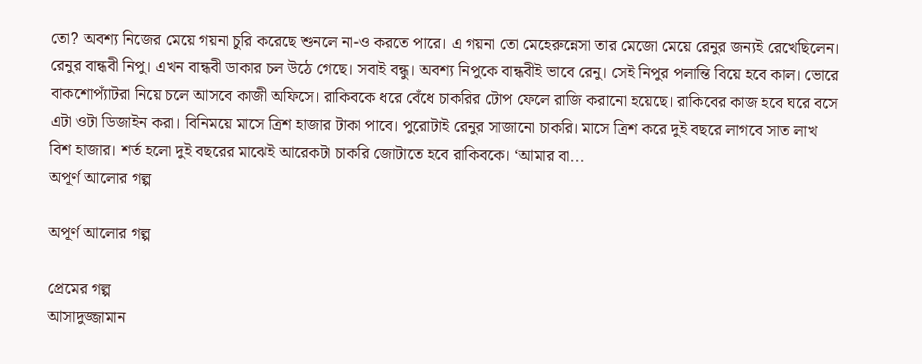তো? অবশ্য নিজের মেয়ে গয়না চুরি করেছে শুনলে না-ও করতে পারে। এ গয়না তো মেহেরুন্নেসা তার মেজো মেয়ে রেনুর জন্যই রেখেছিলেন। রেনুর বান্ধবী নিপু। এখন বান্ধবী ডাকার চল উঠে গেছে। সবাই বন্ধু। অবশ্য নিপুকে বান্ধবীই ভাবে রেনু। সেই নিপুর পলান্তি বিয়ে হবে কাল। ভোরে বাকশোপ্যাঁটরা নিয়ে চলে আসবে কাজী অফিসে। রাকিবকে ধরে বেঁধে চাকরির টোপ ফেলে রাজি করানো হয়েছে। রাকিবের কাজ হবে ঘরে বসে এটা ওটা ডিজাইন করা। বিনিময়ে মাসে ত্রিশ হাজার টাকা পাবে। পুরোটাই রেনুর সাজানো চাকরি। মাসে ত্রিশ করে দুই বছরে লাগবে সাত লাখ বিশ হাজার। শর্ত হলো দুই বছরের মাঝেই আরেকটা চাকরি জোটাতে হবে রাকিবকে। ‘আমার বা...
অপূর্ণ আলোর গল্প

অপূর্ণ আলোর গল্প

প্রেমের গল্প
আসাদুজ্জামান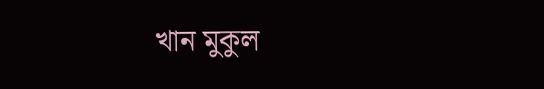খান মুকুল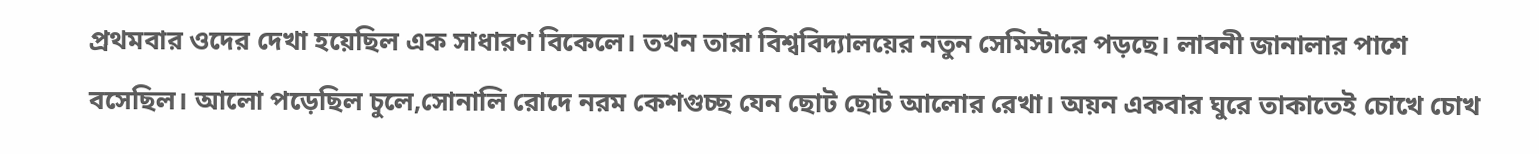প্রথমবার ওদের দেখা হয়েছিল এক সাধারণ বিকেলে। তখন তারা বিশ্ববিদ্যালয়ের নতুন সেমিস্টারে পড়ছে। লাবনী জানালার পাশে বসেছিল। আলো পড়েছিল চুলে,সোনালি রোদে নরম কেশগুচ্ছ যেন ছোট ছোট আলোর রেখা। অয়ন একবার ঘুরে তাকাতেই চোখে চোখ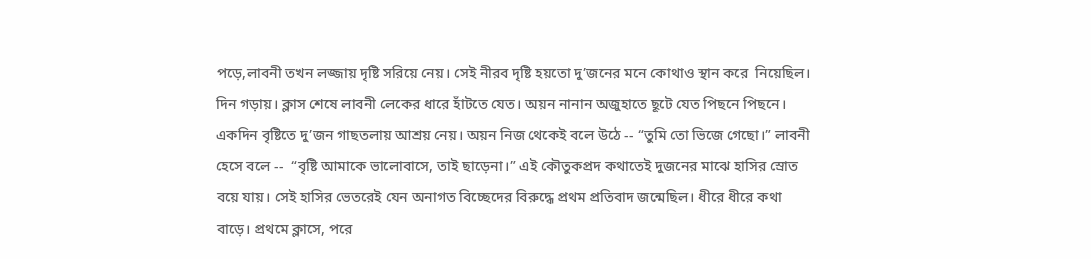পড়ে,লাবনী তখন লজ্জায় দৃষ্টি সরিয়ে নেয়। সেই নীরব দৃষ্টি হয়তো দু’জনের মনে কোথাও স্থান করে  নিয়েছিল। দিন গড়ায়। ক্লাস শেষে লাবনী লেকের ধারে হাঁটতে যেত। অয়ন নানান অজুহাতে ছূটে যেত পিছনে পিছনে। একদিন বৃষ্টিতে দু’জন গাছতলায় আশ্রয় নেয়। অয়ন নিজ থেকেই বলে উঠে -- “তুমি তো ভিজে গেছো।” লাবনী হেসে বলে --  “বৃষ্টি আমাকে ভালোবাসে, তাই ছাড়েনা।” এই কৌতুকপ্রদ কথাতেই দুজনের মাঝে হাসির স্রোত বয়ে যায়। সেই হাসির ভেতরেই যেন অনাগত বিচ্ছেদের বিরুদ্ধে প্রথম প্রতিবাদ জন্মেছিল। ধীরে ধীরে কথা বাড়ে। প্রথমে ক্লাসে, পরে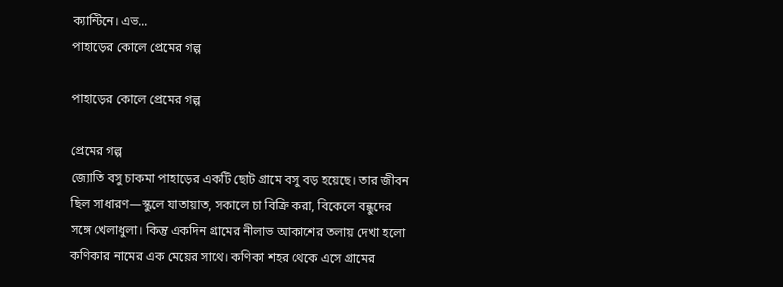ক্যান্টিনে। এভ...
পাহাড়ের কোলে প্রেমের গল্প

পাহাড়ের কোলে প্রেমের গল্প

প্রেমের গল্প
জ্যোতি বসু চাকমা পাহাড়ের একটি ছোট গ্রামে বসু বড় হয়েছে। তার জীবন ছিল সাধারণ—স্কুলে যাতায়াত, সকালে চা বিক্রি করা, বিকেলে বন্ধুদের সঙ্গে খেলাধুলা। কিন্তু একদিন গ্রামের নীলাভ আকাশের তলায় দেখা হলো কণিকার নামের এক মেয়ের সাথে। কণিকা শহর থেকে এসে গ্রামের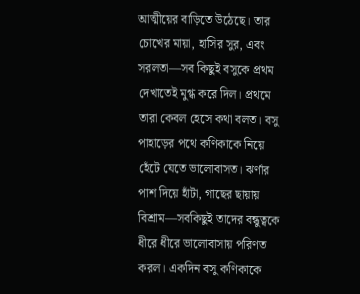আত্মীয়ের বাড়িতে উঠেছে। তার চোখের মায়া, হাসির সুর, এবং সরলতা—সব কিছুই বসুকে প্রথম দেখাতেই মুগ্ধ করে দিল। প্রথমে তারা কেবল হেসে কথা বলত। বসু পাহাড়ের পথে কণিকাকে নিয়ে হেঁটে যেতে ভালোবাসত। ঝর্ণার পাশ দিয়ে হাঁটা, গাছের ছায়ায় বিশ্রাম—সবকিছুই তাদের বন্ধুত্বকে ধীরে ধীরে ভালোবাসায় পরিণত করল। একদিন বসু কণিকাকে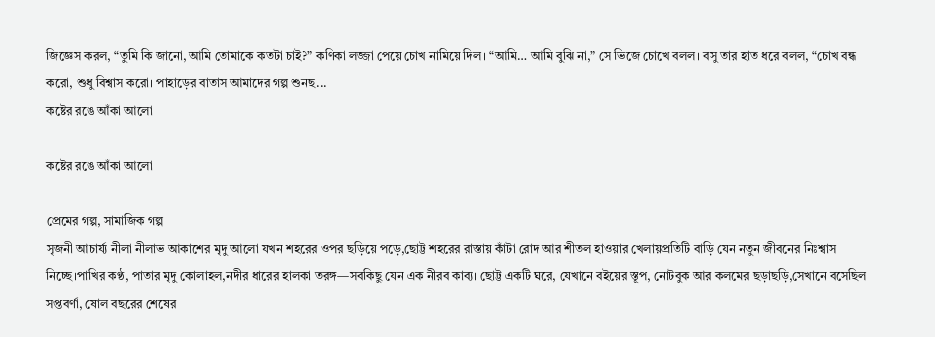জিজ্ঞেস করল, “তুমি কি জানো, আমি তোমাকে কতটা চাই?” কণিকা লজ্জা পেয়ে চোখ নামিয়ে দিল। “আমি… আমি বুঝি না,” সে ভিজে চোখে বলল। বসু তার হাত ধরে বলল, “চোখ বন্ধ করো, শুধু বিশ্বাস করো। পাহাড়ের বাতাস আমাদের গল্প শুনছ...
কষ্টের রঙে আঁকা আলো

কষ্টের রঙে আঁকা আলো

প্রেমের গল্প, সামাজিক গল্প
সৃজনী আচাৰ্য্য নীলা নীলাভ আকাশের মৃদু আলো যখন শহরের ওপর ছড়িয়ে পড়ে,ছোট্ট শহরের রাস্তায় কাঁটা রোদ আর শীতল হাওয়ার খেলায়প্রতিটি বাড়ি যেন নতুন জীবনের নিঃশ্বাস নিচ্ছে।পাখির কণ্ঠ, পাতার মৃদু কোলাহল,নদীর ধারের হালকা তরঙ্গ—সবকিছু যেন এক নীরব কাব্য। ছোট্ট একটি ঘরে, যেখানে বইয়ের স্তূপ, নোটবুক আর কলমের ছড়াছড়ি,সেখানে বসেছিল সপ্তবর্ণা, ষোল বছরের শেষের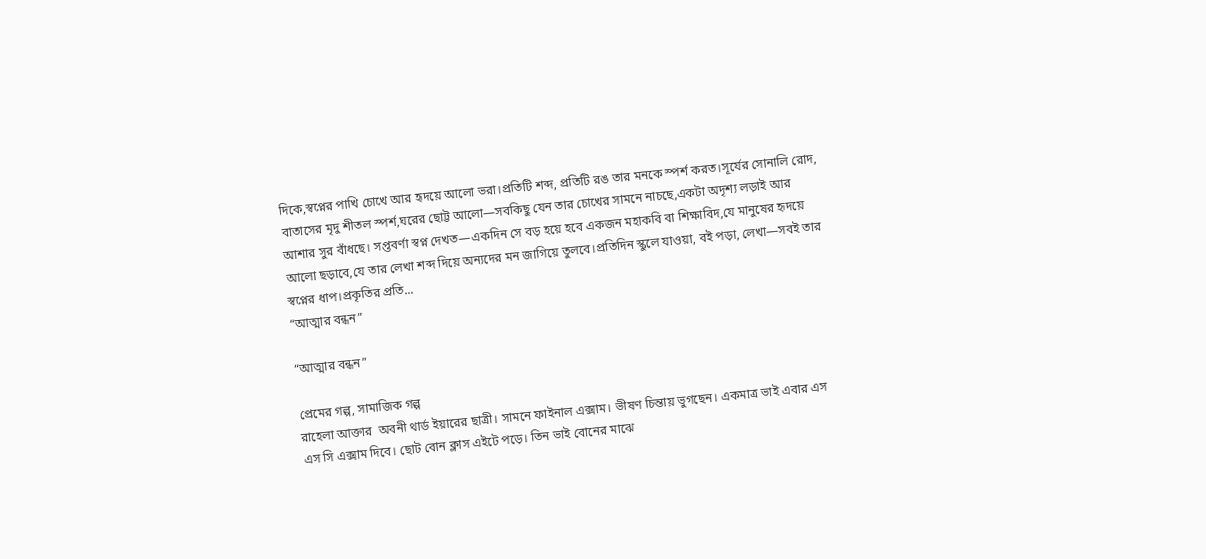দিকে,স্বপ্নের পাখি চোখে আর হৃদয়ে আলো ভরা।প্রতিটি শব্দ, প্রতিটি রঙ তার মনকে স্পর্শ করত।সূর্যের সোনালি রোদ, বাতাসের মৃদু শীতল স্পর্শ,ঘরের ছোট্ট আলো—সবকিছু যেন তার চোখের সামনে নাচছে,একটা অদৃশ্য লড়াই আর আশার সুর বাঁধছে। সপ্তবর্ণা স্বপ্ন দেখত—একদিন সে বড় হয়ে হবে একজন মহাকবি বা শিক্ষাবিদ,যে মানুষের হৃদয়ে আলো ছড়াবে,যে তার লেখা শব্দ দিয়ে অন্যদের মন জাগিয়ে তুলবে।প্রতিদিন স্কুলে যাওয়া, বই পড়া, লেখা—সবই তার স্বপ্নের ধাপ।প্রকৃতির প্রতি...
“আত্মার বন্ধন”

“আত্মার বন্ধন”

প্রেমের গল্প, সামাজিক গল্প
রাহেলা আক্তার  অবনী থার্ড ইয়ারের ছাত্রী। সামনে ফাইনাল এক্সাম। ভীষণ চিন্তায় ভুগছেন। একমাত্র ভাই এবার এস এস সি এক্সাম দিবে। ছোট বোন ক্লাস এইটে পড়ে। তিন ভাই বোনের মাঝে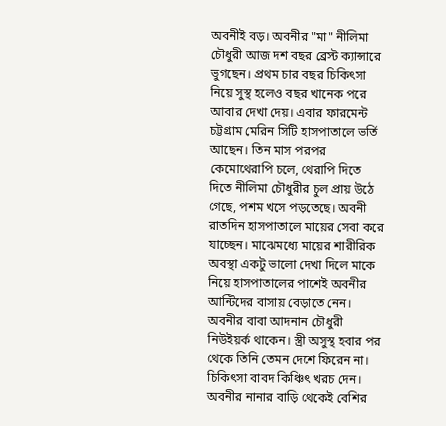অবনীই বড়। অবনীর "মা" নীলিমা চৌধুরী আজ দশ বছর ব্রেস্ট ক্যান্সারে ভুগছেন। প্রথম চার বছর চিকিৎসা নিয়ে সুস্থ হলেও বছর খানেক পরে আবার দেখা দেয়। এবার ফারমেন্ট চট্টগ্রাম মেরিন সিটি হাসপাতালে ভর্তি আছেন। তিন মাস পরপর কেমোথেরাপি চলে, থেরাপি দিতে দিতে নীলিমা চৌধুরীর চুল প্রায় উঠে গেছে, পশম খসে পড়তেছে। অবনী রাতদিন হাসপাতালে মায়ের সেবা করে যাচ্ছেন। মাঝেমধ্যে মায়ের শারীরিক অবস্থা একটু ভালো দেখা দিলে মাকে নিয়ে হাসপাতালের পাশেই অবনীর আন্টিদের বাসায় বেড়াতে নেন। অবনীর বাবা আদনান চৌধুরী নিউইয়র্ক থাকেন। স্ত্রী অসুস্থ হবার পর থেকে তিনি তেমন দেশে ফিরেন না। চিকিৎসা বাবদ কিঞ্চিৎ খরচ দেন। অবনীর নানার বাড়ি থেকেই বেশির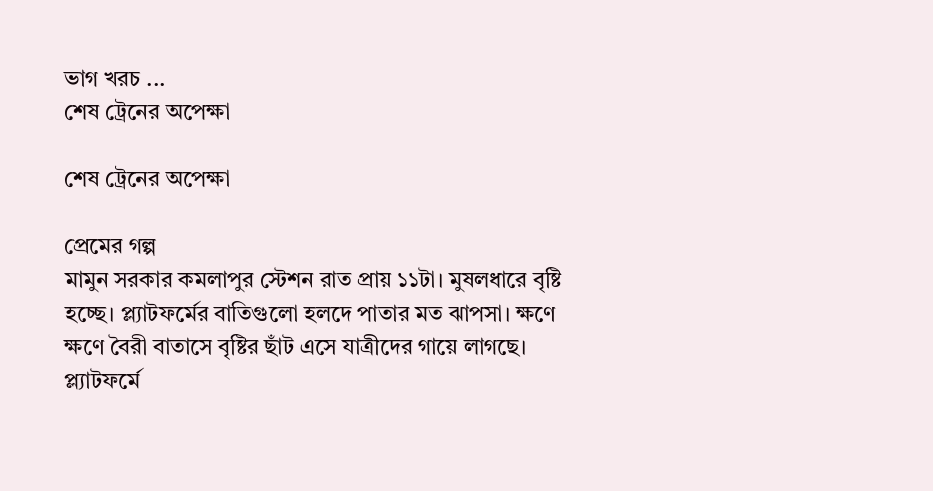ভাগ খরচ ...
শেষ ট্রেনের অপেক্ষা

শেষ ট্রেনের অপেক্ষা

প্রেমের গল্প
মামুন সরকার কমলাপুর স্টেশন রাত প্রায় ১১টা। মুষলধারে বৃষ্টি হচ্ছে। প্ল্যাটফর্মের বাতিগুলো হলদে পাতার মত ঝাপসা। ক্ষণে ক্ষণে বৈরী বাতাসে বৃষ্টির ছাঁট এসে যাত্রীদের গায়ে লাগছে। প্ল্যাটফর্মে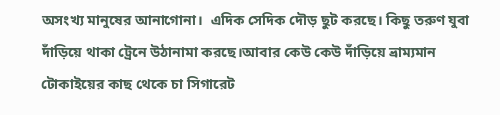অসংখ্য মানুষের আনাগোনা।  এদিক সেদিক দৌড় ছুট করছে। কিছু তরুণ যুবা দাঁড়িয়ে থাকা ট্রেনে উঠানামা করছে।আবার কেউ কেউ দাঁড়িয়ে ভ্রাম্যমান টোকাইয়ের কাছ থেকে চা সিগারেট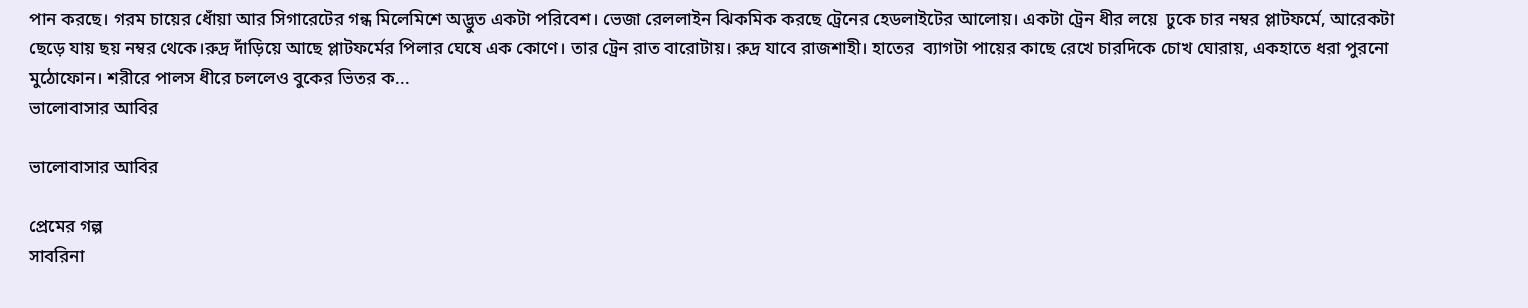পান করছে। গরম চায়ের ধোঁয়া আর সিগারেটের গন্ধ মিলেমিশে অদ্ভুত একটা পরিবেশ। ভেজা রেললাইন ঝিকমিক করছে ট্রেনের হেডলাইটের আলোয়। একটা ট্রেন ধীর লয়ে  ঢুকে চার নম্বর প্লাটফর্মে, আরেকটা ছেড়ে যায় ছয় নম্বর থেকে।রুদ্র দাঁড়িয়ে আছে প্লাটফর্মের পিলার ঘেষে এক কোণে। তার ট্রেন রাত বারোটায়। রুদ্র যাবে রাজশাহী। হাতের  ব্যাগটা পায়ের কাছে রেখে চারদিকে চোখ ঘোরায়, একহাতে ধরা পুরনো মুঠোফোন। শরীরে পালস ধীরে চললেও বুকের ভিতর ক...
ভালোবাসার আবির

ভালোবাসার আবির

প্রেমের গল্প
সাবরিনা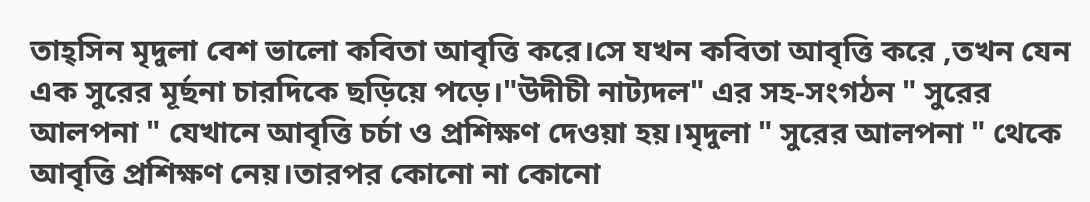তাহ্সিন মৃদুলা বেশ ভালো কবিতা আবৃত্তি করে।সে যখন কবিতা আবৃত্তি করে ,তখন যেন এক সুরের মূর্ছনা চারদিকে ছড়িয়ে পড়ে।"উদীচী নাট্যদল" এর সহ-সংগঠন " সুরের আলপনা " যেখানে আবৃত্তি চর্চা ও প্রশিক্ষণ দেওয়া হয়।মৃদুলা " সুরের আলপনা " থেকে আবৃত্তি প্রশিক্ষণ নেয়।তারপর কোনো না কোনো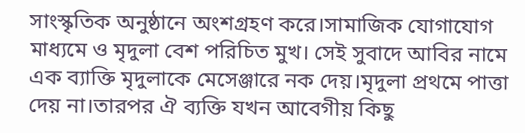সাংস্কৃতিক অনুষ্ঠানে অংশগ্রহণ করে।সামাজিক যোগাযোগ মাধ্যমে ও মৃদুলা বেশ পরিচিত মুখ। সেই সুবাদে আবির নামে এক ব্যাক্তি মৃদুলাকে মেসেঞ্জারে নক দেয়।মৃদুলা প্রথমে পাত্তা দেয় না।তারপর ঐ ব্যক্তি যখন আবেগীয় কিছু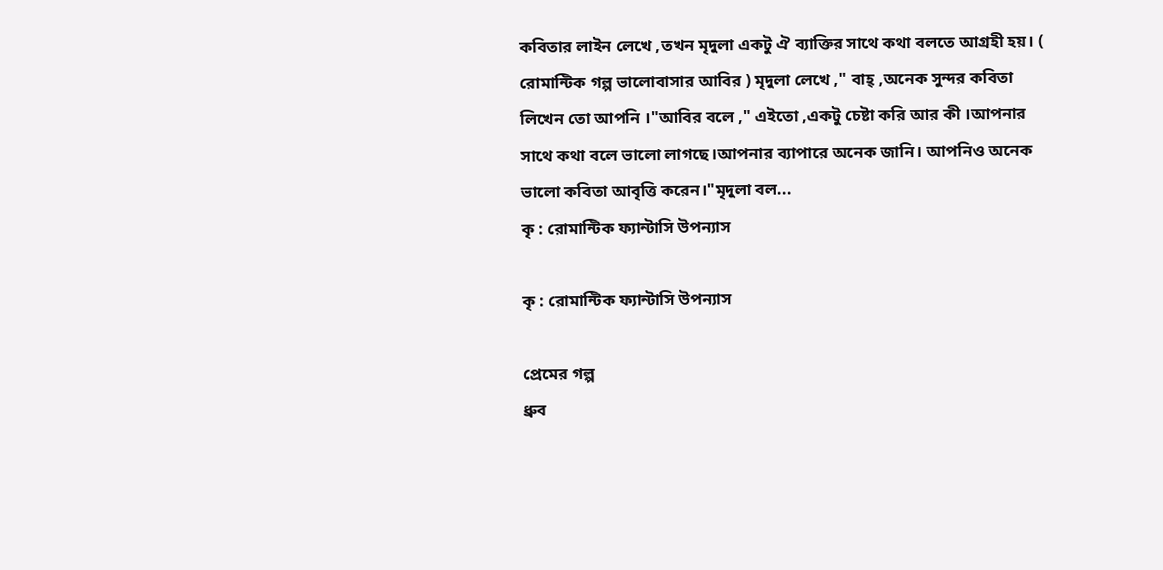কবিতার লাইন লেখে ,তখন মৃদুলা একটু ঐ ব্যাক্তির সাথে কথা বলতে আগ্রহী হয়। ( রোমান্টিক গল্প ভালোবাসার আবির ) মৃদুলা লেখে ," বাহ্ ,অনেক সুন্দর কবিতা লিখেন তো আপনি ।"আবির বলে ," এইতো ,একটু চেষ্টা করি আর কী ।আপনার সাথে কথা বলে ভালো লাগছে।আপনার ব্যাপারে অনেক জানি। আপনিও অনেক ভালো কবিতা আবৃত্তি করেন।"মৃদুলা বল...
কৃ : রোমান্টিক ফ্যান্টাসি উপন্যাস

কৃ : রোমান্টিক ফ্যান্টাসি উপন্যাস

প্রেমের গল্প
ধ্রুব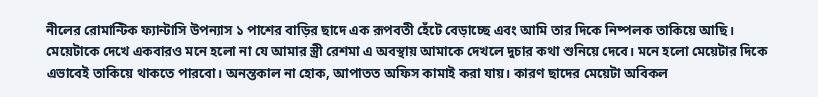নীলের রোমান্টিক ফ্যান্টাসি উপন্যাস ১ পাশের বাড়ির ছাদে এক রূপবতী হেঁটে বেড়াচ্ছে এবং আমি তার দিকে নিষ্পলক তাকিয়ে আছি। মেয়েটাকে দেখে একবারও মনে হলো না যে আমার স্ত্রী রেশমা এ অবস্থায় আমাকে দেখলে দুচার কথা শুনিয়ে দেবে। মনে হলো মেয়েটার দিকে এভাবেই তাকিয়ে থাকতে পারবো। অনন্তকাল না হোক, আপাতত অফিস কামাই করা যায়। কারণ ছাদের মেয়েটা অবিকল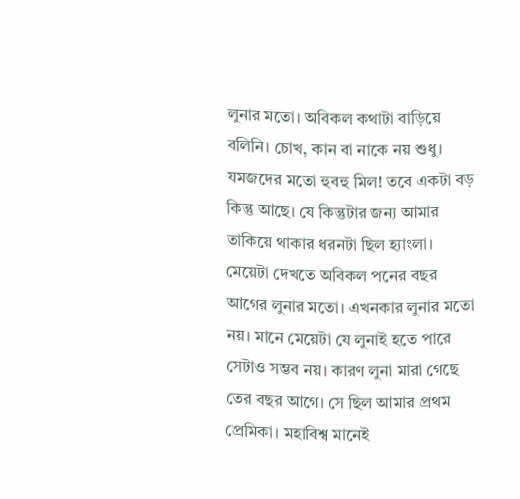লুনার মতো। অবিকল কথাটা বাড়িয়ে বলিনি। চোখ, কান বা নাকে নয় শুধু। যমজদের মতো হুবহু মিল! তবে একটা বড় কিন্তু আছে। যে কিন্তুটার জন্য আমার তাকিয়ে থাকার ধরনটা ছিল হ্যাংলা। মেয়েটা দেখতে অবিকল পনের বছর আগের লুনার মতো। এখনকার লুনার মতো নয়। মানে মেয়েটা যে লুনাই হতে পারে সেটাও সম্ভব নয়। কারণ লুনা মারা গেছে তের বছর আগে। সে ছিল আমার প্রথম প্রেমিকা। মহাবিশ্ব মানেই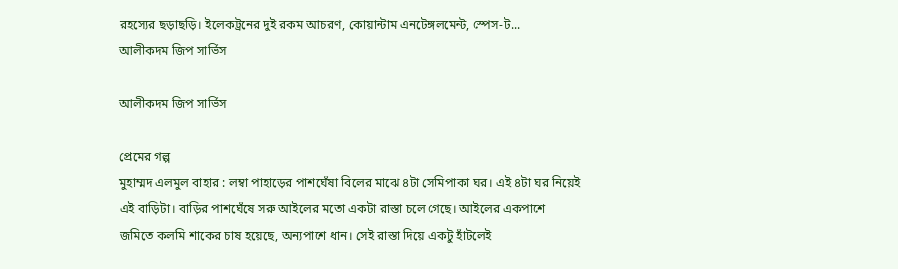রহস্যের ছড়াছড়ি। ইলেকট্রনের দুই রকম আচরণ, কোয়ান্টাম এনটেঙ্গলমেন্ট, স্পেস-ট...
আলীকদম জিপ সার্ভিস

আলীকদম জিপ সার্ভিস

প্রেমের গল্প
মুহাম্মদ এলমুল বাহার : লম্বা পাহাড়ের পাশঘেঁষা বিলের মাঝে ৪টা সেমিপাকা ঘর। এই ৪টা ঘর নিয়েই এই বাড়িটা। বাড়ির পাশঘেঁষে সরু আইলের মতো একটা রাস্তা চলে গেছে। আইলের একপাশে জমিতে কলমি শাকের চাষ হয়েছে, অন্যপাশে ধান। সেই রাস্তা দিয়ে একটু হাঁটলেই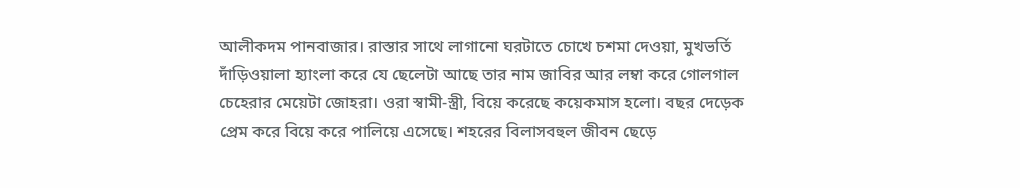আলীকদম পানবাজার। রাস্তার সাথে লাগানো ঘরটাতে চোখে চশমা দেওয়া, মুখভর্তি দাঁড়িওয়ালা হ্যাংলা করে যে ছেলেটা আছে তার নাম জাবির আর লম্বা করে গোলগাল চেহেরার মেয়েটা জোহরা। ওরা স্বামী-স্ত্রী, বিয়ে করেছে কয়েকমাস হলো। বছর দেড়েক প্রেম করে বিয়ে করে পালিয়ে এসেছে। শহরের বিলাসবহুল জীবন ছেড়ে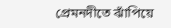প্রেমনদীতে ঝাঁপিয়ে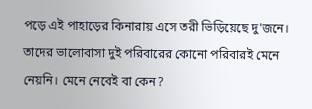পড়ে এই পাহাড়ের কিনারায় এসে তরী ভিড়িয়েছে দু'জনে। তাদের ভালোবাসা দুই পরিবারের কোনো পরিবারই মেনে নেয়নি। মেনে নেবেই বা কেন?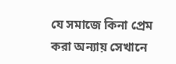যে সমাজে কিনা প্রেম করা অন্যায় সেখানে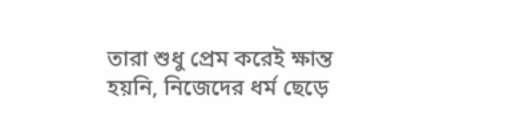তারা শুধু প্রেম করেই ক্ষান্ত হয়নি, নিজেদের ধর্ম ছেড়ে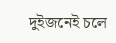দুইজনেই চলে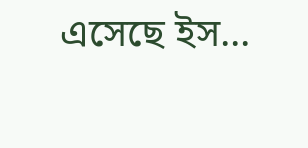এসেছে ইস...